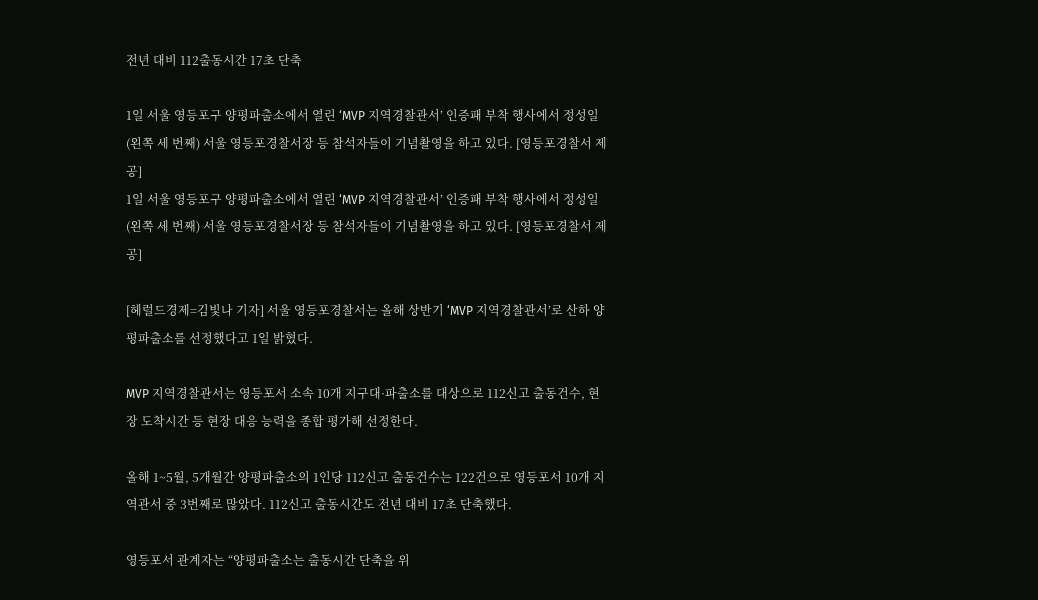전년 대비 112출동시간 17초 단축

1일 서울 영등포구 양평파출소에서 열린 ‘MVP 지역경찰관서’ 인증패 부착 행사에서 정성일(왼쪽 세 번째) 서울 영등포경찰서장 등 참석자들이 기념촬영을 하고 있다. [영등포경찰서 제공]
1일 서울 영등포구 양평파출소에서 열린 ‘MVP 지역경찰관서’ 인증패 부착 행사에서 정성일(왼쪽 세 번째) 서울 영등포경찰서장 등 참석자들이 기념촬영을 하고 있다. [영등포경찰서 제공]

[헤럴드경제=김빛나 기자] 서울 영등포경찰서는 올해 상반기 ‘MVP 지역경찰관서’로 산하 양평파출소를 선정했다고 1일 밝혔다.

MVP 지역경찰관서는 영등포서 소속 10개 지구대·파출소를 대상으로 112신고 출동건수, 현장 도착시간 등 현장 대응 능력을 종합 평가해 선정한다.

올해 1~5월, 5개월간 양평파출소의 1인당 112신고 출동건수는 122건으로 영등포서 10개 지역관서 중 3번째로 많았다. 112신고 출동시간도 전년 대비 17초 단축했다.

영등포서 관계자는 “양평파출소는 출동시간 단축을 위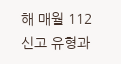해 매월 112신고 유형과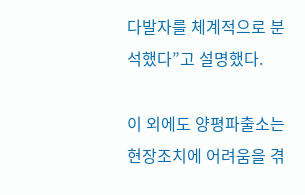다발자를 체계적으로 분석했다”고 설명했다.

이 외에도 양평파출소는 현장조치에 어려움을 겪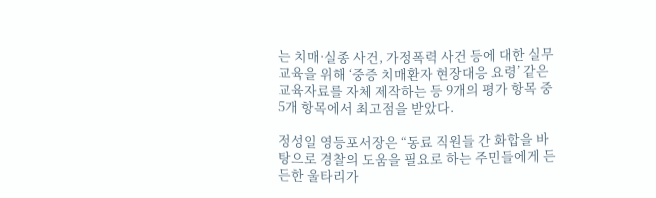는 치매·실종 사건, 가정폭력 사건 등에 대한 실무교육을 위해 ‘중증 치매환자 현장대응 요령’ 같은 교육자료를 자체 제작하는 등 9개의 평가 항목 중 5개 항목에서 최고점을 받았다.

정성일 영등포서장은 “동료 직원들 간 화합을 바탕으로 경찰의 도움을 필요로 하는 주민들에게 든든한 울타리가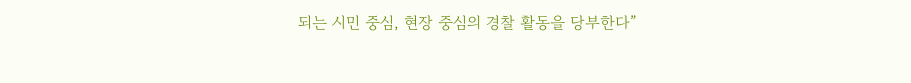되는 시민 중심, 현장 중심의 경찰 활동을 당부한다”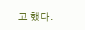고 했다.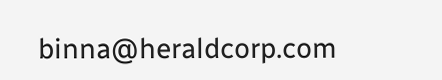binna@heraldcorp.com